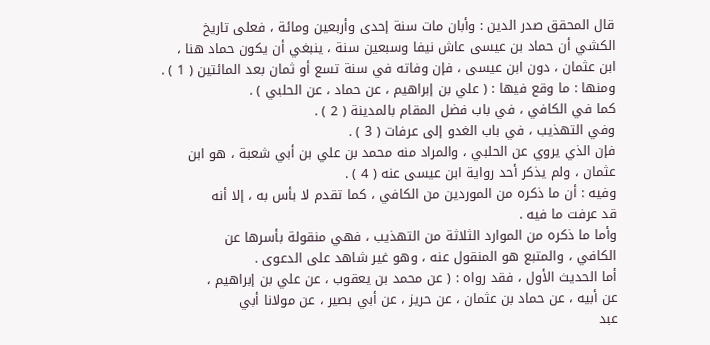قال المحقق صدر الدين : وأبان مات سنة إحدى وأربعين ومائة ، فعلى تاريخ
الكشي أن حماد بن عيسى عاش نيفا وسبعين سنة ، ينبغي أن يكون حماد هنا ،
ابن عثمان ، دون ابن عيسى ، فإن وفاته في سنة تسع أو ثمان بعد المائتين ( 1 ) .
ومنها : ما وقع فيها : ( علي بن إبراهيم ، عن حماد ، عن الحلبي ) .
كما في الكافي ، في باب فضل المقام بالمدينة ( 2 ) .
وفي التهذيب ، في باب الغدو إلى عرفات ( 3 ) .
فإن الذي يروي عن الحلبي ، والمراد منه محمد بن علي بن أبي شعبة ، هو ابن
عثمان ، ولم يذكر أحد رواية ابن عيسى عنه ( 4 ) .
وفيه : أن ما ذكره من الموردين من الكافي ، كما تقدم لا بأس به ، إلا أنه
قد عرفت ما فيه .
وأما ما ذكره من الموارد الثلاثة من التهذيب ، فهي منقولة بأسرها عن
الكافي ، والمتبع هو المنقول عنه ، وهو غير شاهد على الدعوى .
أما الحديث الأول ، فقد رواه : ( عن محمد بن يعقوب ، عن علي بن إبراهيم ،
عن أبيه ، عن حماد بن عثمان ، عن حريز ، عن أبي بصير ، عن مولانا أبي
عبد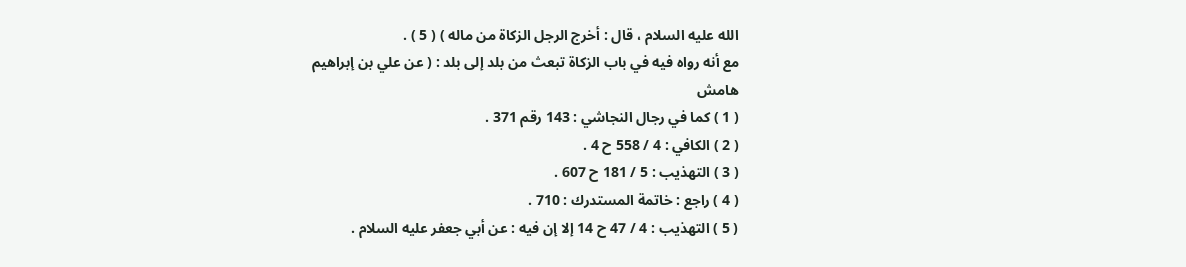الله عليه السلام ، قال : أخرج الرجل الزكاة من ماله ) ( 5 ) .
مع أنه رواه فيه في باب الزكاة تبعث من بلد إلى بلد : ( عن علي بن إبراهيم
هامش
( 1 ) كما في رجال النجاشي : 143 رقم 371 .
( 2 ) الكافي : 4 / 558 ح 4 .
( 3 ) التهذيب : 5 / 181 ح 607 .
( 4 ) راجع : خاتمة المستدرك : 710 .
( 5 ) التهذيب : 4 / 47 ح 14 إلا إن فيه : عن أبي جعفر عليه السلام .